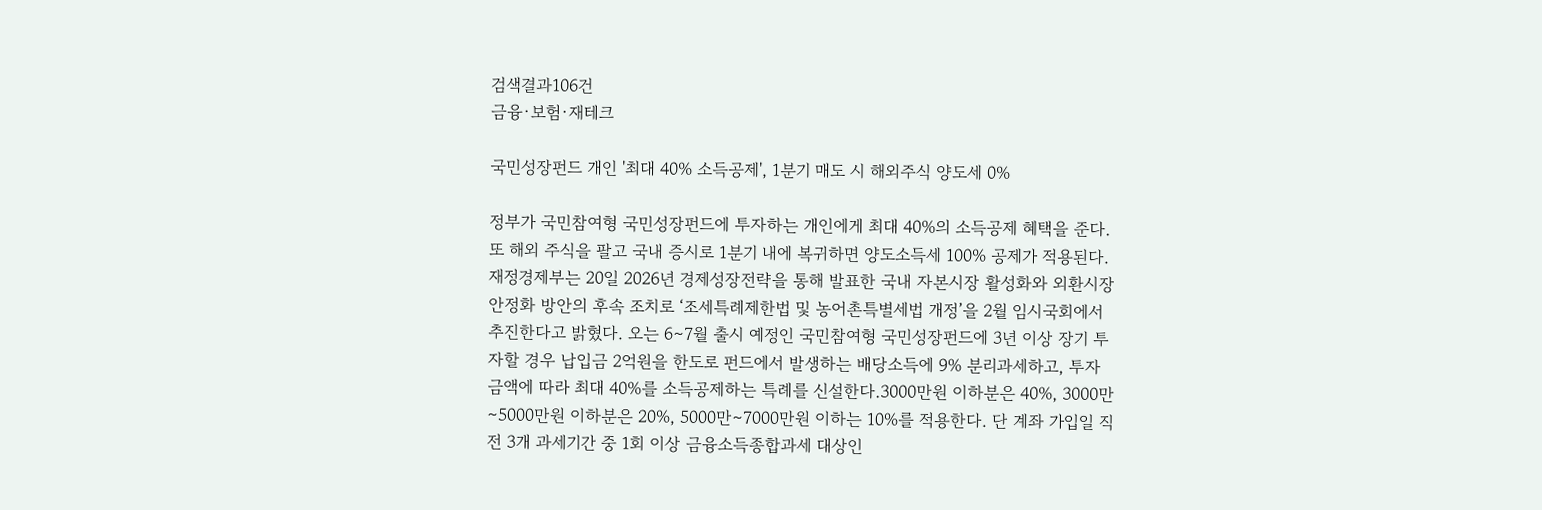검색결과106건
금융·보험·재테크

국민성장펀드 개인 '최대 40% 소득공제', 1분기 매도 시 해외주식 양도세 0%

정부가 국민참여형 국민성장펀드에 투자하는 개인에게 최대 40%의 소득공제 혜택을 준다. 또 해외 주식을 팔고 국내 증시로 1분기 내에 복귀하면 양도소득세 100% 공제가 적용된다. 재정경제부는 20일 2026년 경제성장전략을 통해 발표한 국내 자본시장 활성화와 외환시장 안정화 방안의 후속 조치로 ‘조세특례제한법 및 농어촌특별세법 개정’을 2월 임시국회에서 추진한다고 밝혔다. 오는 6∼7월 출시 예정인 국민참여형 국민성장펀드에 3년 이상 장기 투자할 경우 납입금 2억원을 한도로 펀드에서 발생하는 배당소득에 9% 분리과세하고, 투자 금액에 따라 최대 40%를 소득공제하는 특례를 신설한다.3000만원 이하분은 40%, 3000만∼5000만원 이하분은 20%, 5000만∼7000만원 이하는 10%를 적용한다. 단 계좌 가입일 직전 3개 과세기간 중 1회 이상 금융소득종합과세 대상인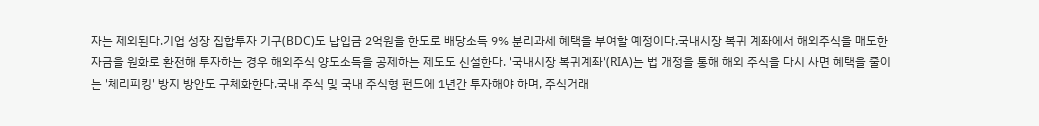자는 제외된다.기업 성장 집합투자 기구(BDC)도 납입금 2억원을 한도로 배당소득 9% 분리과세 혜택을 부여할 예정이다.국내시장 복귀 계좌에서 해외주식을 매도한 자금을 원화로 환전해 투자하는 경우 해외주식 양도소득을 공제하는 제도도 신설한다. '국내시장 복귀계좌'(RIA)는 법 개정을 통해 해외 주식을 다시 사면 혜택을 줄이는 '체리피킹' 방지 방안도 구체화한다.국내 주식 및 국내 주식형 펀드에 1년간 투자해야 하며, 주식거래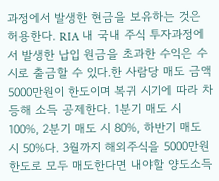과정에서 발생한 현금을 보유하는 것은 허용한다. RIA 내 국내 주식 투자과정에서 발생한 납입 원금을 초과한 수익은 수시로 출금할 수 있다.한 사람당 매도 금액 5000만원이 한도이며 복귀 시기에 따라 차등해 소득 공제한다. 1분기 매도 시 100%, 2분기 매도 시 80%, 하반기 매도 시 50%다. 3월까지 해외주식을 5000만원 한도로 모두 매도한다면 내야할 양도소득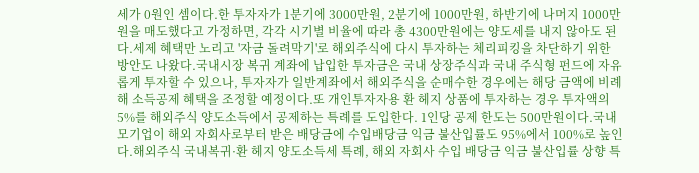세가 0원인 셈이다.한 투자자가 1분기에 3000만원, 2분기에 1000만원, 하반기에 나머지 1000만원을 매도했다고 가정하면, 각각 시기별 비율에 따라 총 4300만원에는 양도세를 내지 않아도 된다.세제 혜택만 노리고 '자금 돌려막기'로 해외주식에 다시 투자하는 체리피킹을 차단하기 위한 방안도 나왔다.국내시장 복귀 계좌에 납입한 투자금은 국내 상장주식과 국내 주식형 펀드에 자유롭게 투자할 수 있으나, 투자자가 일반계좌에서 해외주식을 순매수한 경우에는 해당 금액에 비례해 소득공제 혜택을 조정할 예정이다.또 개인투자자용 환 헤지 상품에 투자하는 경우 투자액의 5%를 해외주식 양도소득에서 공제하는 특례를 도입한다. 1인당 공제 한도는 500만원이다.국내 모기업이 해외 자회사로부터 받은 배당금에 수입배당금 익금 불산입률도 95%에서 100%로 높인다.해외주식 국내복귀·환 헤지 양도소득세 특례, 해외 자회사 수입 배당금 익금 불산입률 상향 특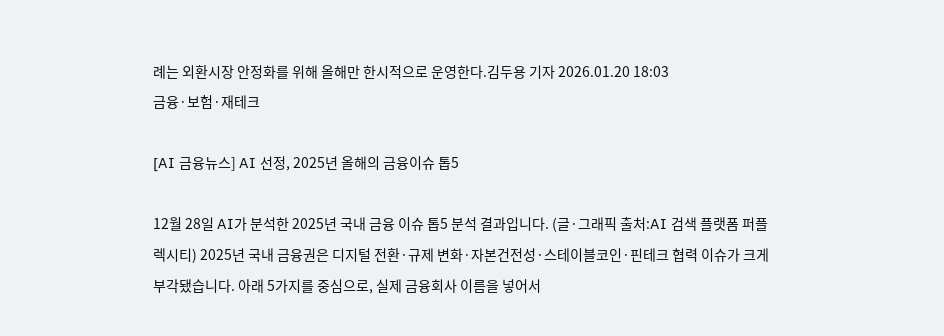례는 외환시장 안정화를 위해 올해만 한시적으로 운영한다.김두용 기자 2026.01.20 18:03
금융·보험·재테크

[AI 금융뉴스] AI 선정, 2025년 올해의 금융이슈 톱5

12월 28일 AI가 분석한 2025년 국내 금융 이슈 톱5 분석 결과입니다. (글·그래픽 출처:AI 검색 플랫폼 퍼플렉시티) 2025년 국내 금융권은 디지털 전환·규제 변화·자본건전성·스테이블코인·핀테크 협력 이슈가 크게 부각됐습니다. 아래 5가지를 중심으로, 실제 금융회사 이름을 넣어서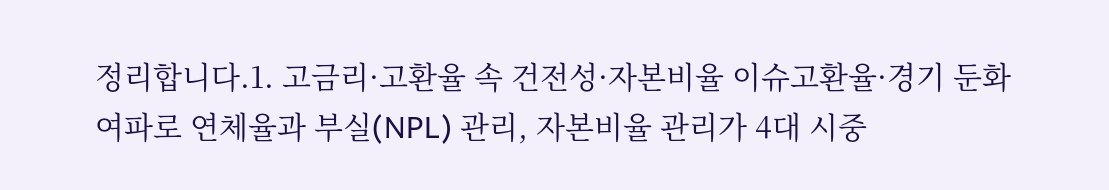정리합니다.1. 고금리·고환율 속 건전성·자본비율 이슈고환율·경기 둔화 여파로 연체율과 부실(NPL) 관리, 자본비율 관리가 4대 시중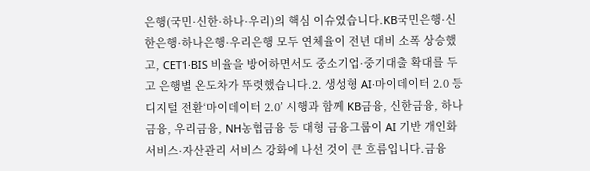은행(국민·신한·하나·우리)의 핵심 이슈였습니다.KB국민은행·신한은행·하나은행·우리은행 모두 연체율이 전년 대비 소폭 상승했고, CET1·BIS 비율을 방어하면서도 중소기업·중기대출 확대를 두고 은행별 온도차가 뚜렷했습니다.2. 생성형 AI·마이데이터 2.0 등 디지털 전환‘마이데이터 2.0’ 시행과 함께 KB금융, 신한금융, 하나금융, 우리금융, NH농협금융 등 대형 금융그룹이 AI 기반 개인화 서비스·자산관리 서비스 강화에 나선 것이 큰 흐름입니다.금융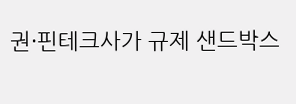권·핀테크사가 규제 샌드박스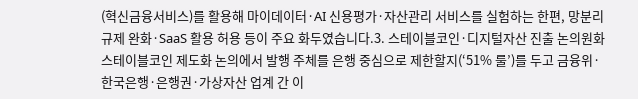(혁신금융서비스)를 활용해 마이데이터·AI 신용평가·자산관리 서비스를 실험하는 한편, 망분리 규제 완화·SaaS 활용 허용 등이 주요 화두였습니다.3. 스테이블코인·디지털자산 진출 논의원화 스테이블코인 제도화 논의에서 발행 주체를 은행 중심으로 제한할지(‘51% 룰’)를 두고 금융위·한국은행·은행권·가상자산 업계 간 이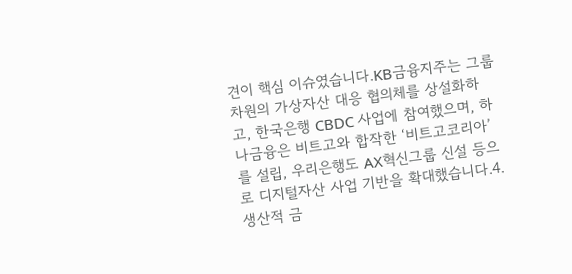견이 핵심 이슈였습니다.KB금융지주는 그룹 차원의 가상자산 대응 협의체를 상설화하고, 한국은행 CBDC 사업에 참여했으며, 하나금융은 비트고와 합작한 ‘비트고코리아’를 설립, 우리은행도 AX혁신그룹 신설 등으로 디지털자산 사업 기반을 확대했습니다.4. 생산적 금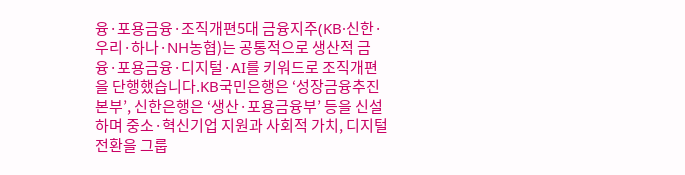융·포용금융·조직개편5대 금융지주(KB·신한·우리·하나·NH농협)는 공통적으로 생산적 금융·포용금융·디지털·AI를 키워드로 조직개편을 단행했습니다.KB국민은행은 ‘성장금융추진본부’, 신한은행은 ‘생산·포용금융부’ 등을 신설하며 중소·혁신기업 지원과 사회적 가치, 디지털 전환을 그룹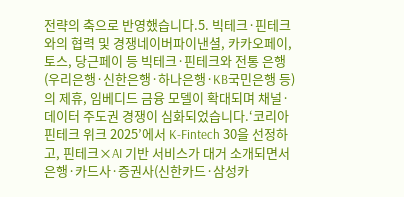전략의 축으로 반영했습니다.5. 빅테크·핀테크와의 협력 및 경쟁네이버파이낸셜, 카카오페이, 토스, 당근페이 등 빅테크·핀테크와 전통 은행(우리은행·신한은행·하나은행·KB국민은행 등)의 제휴, 임베디드 금융 모델이 확대되며 채널·데이터 주도권 경쟁이 심화되었습니다.‘코리아 핀테크 위크 2025’에서 K-Fintech 30을 선정하고, 핀테크×AI 기반 서비스가 대거 소개되면서 은행·카드사·증권사(신한카드·삼성카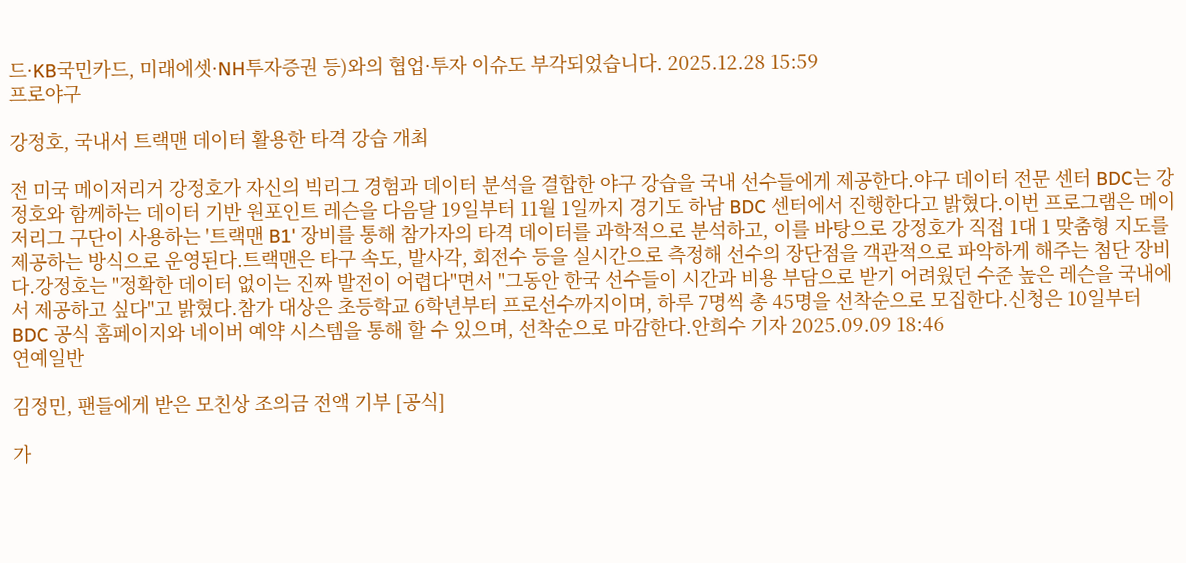드·KB국민카드, 미래에셋·NH투자증권 등)와의 협업·투자 이슈도 부각되었습니다. 2025.12.28 15:59
프로야구

강정호, 국내서 트랙맨 데이터 활용한 타격 강습 개최

전 미국 메이저리거 강정호가 자신의 빅리그 경험과 데이터 분석을 결합한 야구 강습을 국내 선수들에게 제공한다.야구 데이터 전문 센터 BDC는 강정호와 함께하는 데이터 기반 원포인트 레슨을 다음달 19일부터 11월 1일까지 경기도 하남 BDC 센터에서 진행한다고 밝혔다.이번 프로그램은 메이저리그 구단이 사용하는 '트랙맨 B1' 장비를 통해 참가자의 타격 데이터를 과학적으로 분석하고, 이를 바탕으로 강정호가 직접 1대 1 맞춤형 지도를 제공하는 방식으로 운영된다.트랙맨은 타구 속도, 발사각, 회전수 등을 실시간으로 측정해 선수의 장단점을 객관적으로 파악하게 해주는 첨단 장비다.강정호는 "정확한 데이터 없이는 진짜 발전이 어렵다"면서 "그동안 한국 선수들이 시간과 비용 부담으로 받기 어려웠던 수준 높은 레슨을 국내에서 제공하고 싶다"고 밝혔다.참가 대상은 초등학교 6학년부터 프로선수까지이며, 하루 7명씩 총 45명을 선착순으로 모집한다.신청은 10일부터 BDC 공식 홈페이지와 네이버 예약 시스템을 통해 할 수 있으며, 선착순으로 마감한다.안희수 기자 2025.09.09 18:46
연예일반

김정민, 팬들에게 받은 모친상 조의금 전액 기부 [공식]

가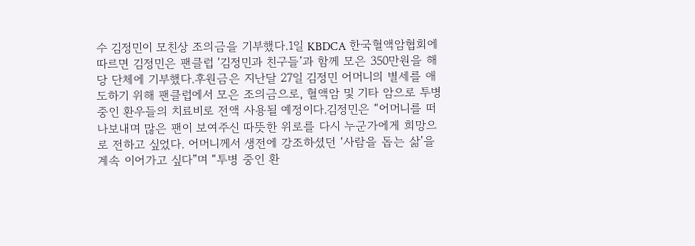수 김정민이 모친상 조의금을 기부했다.1일 KBDCA 한국혈액암협회에 따르면 김정민은 팬클럽 ‘김정민과 친구들’과 함께 모은 350만원을 해당 단체에 기부했다.후원금은 지난달 27일 김정민 어머니의 별세를 애도하기 위해 팬클럽에서 모은 조의금으로, 혈액암 및 기타 암으로 투병 중인 환우들의 치료비로 전액 사용될 예정이다.김정민은 “어머니를 떠나보내며 많은 팬이 보여주신 따뜻한 위로를 다시 누군가에게 희망으로 전하고 싶었다. 어머니께서 생전에 강조하셨던 ‘사람을 돕는 삶’을 계속 이어가고 싶다”며 “투병 중인 환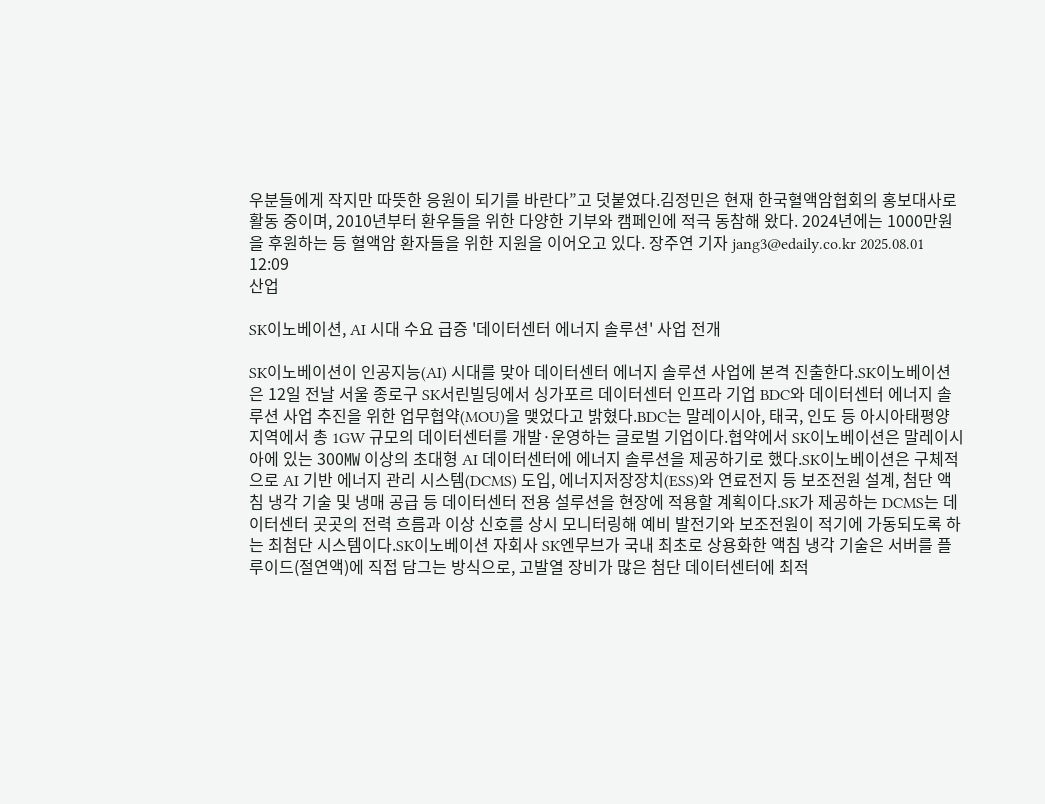우분들에게 작지만 따뜻한 응원이 되기를 바란다”고 덧붙였다.김정민은 현재 한국혈액암협회의 홍보대사로 활동 중이며, 2010년부터 환우들을 위한 다양한 기부와 캠페인에 적극 동참해 왔다. 2024년에는 1000만원을 후원하는 등 혈액암 환자들을 위한 지원을 이어오고 있다. 장주연 기자 jang3@edaily.co.kr 2025.08.01 12:09
산업

SK이노베이션, AI 시대 수요 급증 '데이터센터 에너지 솔루션' 사업 전개

SK이노베이션이 인공지능(AI) 시대를 맞아 데이터센터 에너지 솔루션 사업에 본격 진출한다.SK이노베이션은 12일 전날 서울 종로구 SK서린빌딩에서 싱가포르 데이터센터 인프라 기업 BDC와 데이터센터 에너지 솔루션 사업 추진을 위한 업무협약(MOU)을 맺었다고 밝혔다.BDC는 말레이시아, 태국, 인도 등 아시아태평양 지역에서 총 1GW 규모의 데이터센터를 개발·운영하는 글로벌 기업이다.협약에서 SK이노베이션은 말레이시아에 있는 300㎿ 이상의 초대형 AI 데이터센터에 에너지 솔루션을 제공하기로 했다.SK이노베이션은 구체적으로 AI 기반 에너지 관리 시스템(DCMS) 도입, 에너지저장장치(ESS)와 연료전지 등 보조전원 설계, 첨단 액침 냉각 기술 및 냉매 공급 등 데이터센터 전용 설루션을 현장에 적용할 계획이다.SK가 제공하는 DCMS는 데이터센터 곳곳의 전력 흐름과 이상 신호를 상시 모니터링해 예비 발전기와 보조전원이 적기에 가동되도록 하는 최첨단 시스템이다.SK이노베이션 자회사 SK엔무브가 국내 최초로 상용화한 액침 냉각 기술은 서버를 플루이드(절연액)에 직접 담그는 방식으로, 고발열 장비가 많은 첨단 데이터센터에 최적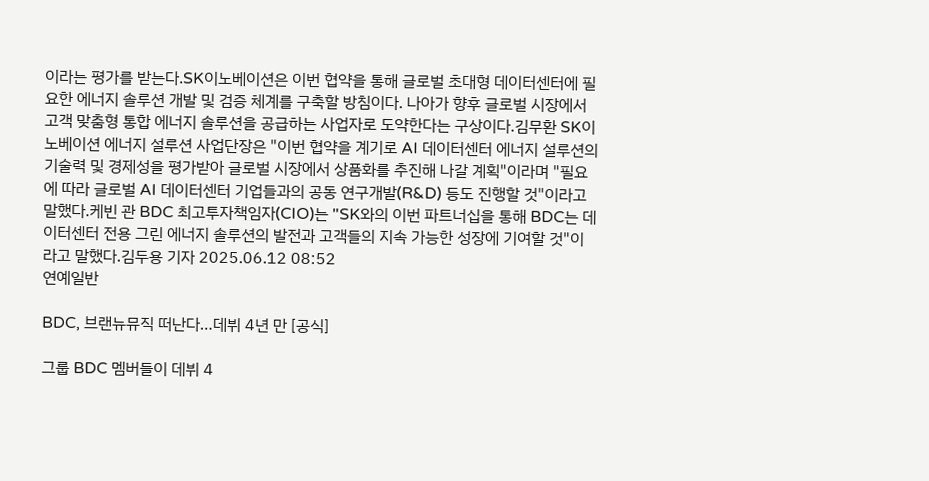이라는 평가를 받는다.SK이노베이션은 이번 협약을 통해 글로벌 초대형 데이터센터에 필요한 에너지 솔루션 개발 및 검증 체계를 구축할 방침이다. 나아가 향후 글로벌 시장에서 고객 맞춤형 통합 에너지 솔루션을 공급하는 사업자로 도약한다는 구상이다.김무환 SK이노베이션 에너지 설루션 사업단장은 "이번 협약을 계기로 AI 데이터센터 에너지 설루션의 기술력 및 경제성을 평가받아 글로벌 시장에서 상품화를 추진해 나갈 계획"이라며 "필요에 따라 글로벌 AI 데이터센터 기업들과의 공동 연구개발(R&D) 등도 진행할 것"이라고 말했다.케빈 관 BDC 최고투자책임자(CIO)는 "SK와의 이번 파트너십을 통해 BDC는 데이터센터 전용 그린 에너지 솔루션의 발전과 고객들의 지속 가능한 성장에 기여할 것"이라고 말했다.김두용 기자 2025.06.12 08:52
연예일반

BDC, 브랜뉴뮤직 떠난다…데뷔 4년 만 [공식]

그룹 BDC 멤버들이 데뷔 4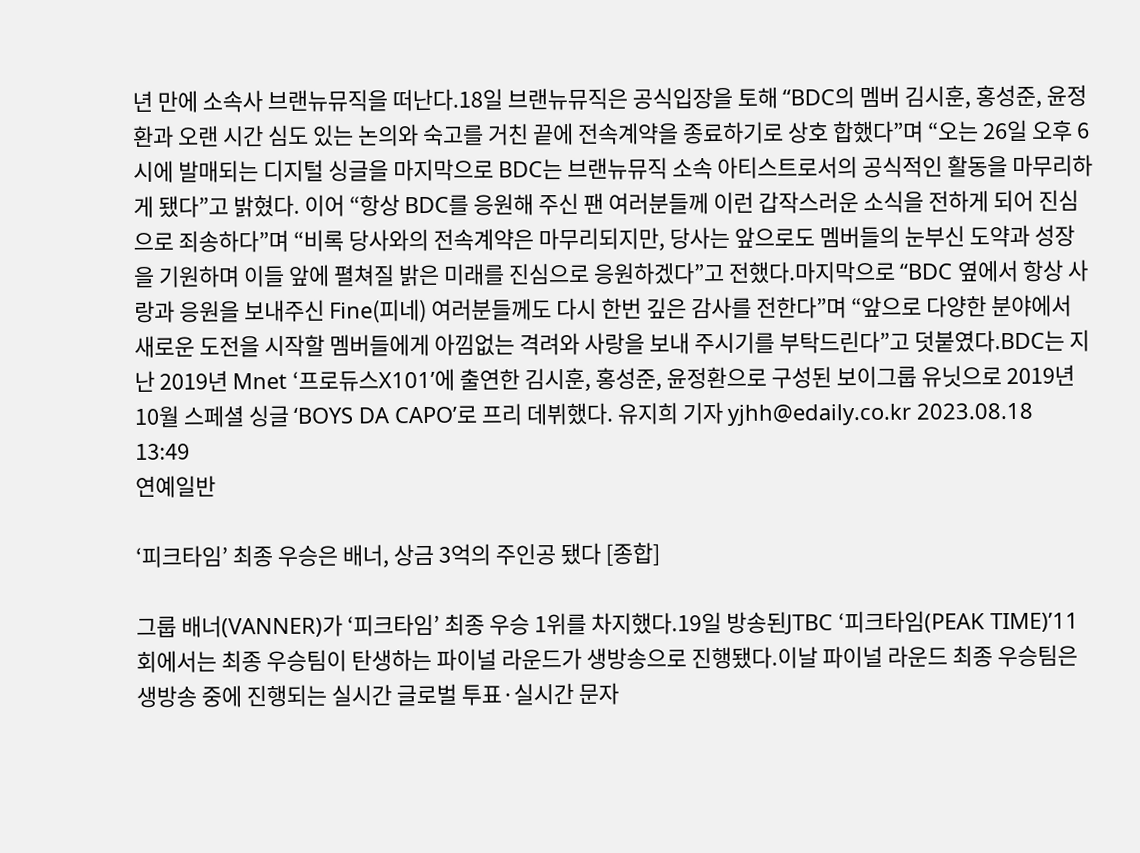년 만에 소속사 브랜뉴뮤직을 떠난다.18일 브랜뉴뮤직은 공식입장을 토해 “BDC의 멤버 김시훈, 홍성준, 윤정환과 오랜 시간 심도 있는 논의와 숙고를 거친 끝에 전속계약을 종료하기로 상호 합했다”며 “오는 26일 오후 6시에 발매되는 디지털 싱글을 마지막으로 BDC는 브랜뉴뮤직 소속 아티스트로서의 공식적인 활동을 마무리하게 됐다”고 밝혔다. 이어 “항상 BDC를 응원해 주신 팬 여러분들께 이런 갑작스러운 소식을 전하게 되어 진심으로 죄송하다”며 “비록 당사와의 전속계약은 마무리되지만, 당사는 앞으로도 멤버들의 눈부신 도약과 성장을 기원하며 이들 앞에 펼쳐질 밝은 미래를 진심으로 응원하겠다”고 전했다.마지막으로 “BDC 옆에서 항상 사랑과 응원을 보내주신 Fine(피네) 여러분들께도 다시 한번 깊은 감사를 전한다”며 “앞으로 다양한 분야에서 새로운 도전을 시작할 멤버들에게 아낌없는 격려와 사랑을 보내 주시기를 부탁드린다”고 덧붙였다.BDC는 지난 2019년 Mnet ‘프로듀스X101’에 출연한 김시훈, 홍성준, 윤정환으로 구성된 보이그룹 유닛으로 2019년 10월 스페셜 싱글 ‘BOYS DA CAPO’로 프리 데뷔했다. 유지희 기자 yjhh@edaily.co.kr 2023.08.18 13:49
연예일반

‘피크타임’ 최종 우승은 배너, 상금 3억의 주인공 됐다 [종합]

그룹 배너(VANNER)가 ‘피크타임’ 최종 우승 1위를 차지했다.19일 방송된JTBC ‘피크타임(PEAK TIME)’11회에서는 최종 우승팀이 탄생하는 파이널 라운드가 생방송으로 진행됐다.이날 파이널 라운드 최종 우승팀은 생방송 중에 진행되는 실시간 글로벌 투표·실시간 문자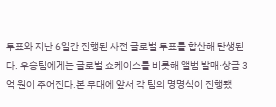투표와 지난 6일간 진행된 사전 글로벌 투표를 합산해 탄생된다. 우승팀에게는 글로벌 쇼케이스를 비롯해 앨범 발매·상금 3억 원이 주어진다.본 무대에 앞서 각 팀의 명명식이 진행됐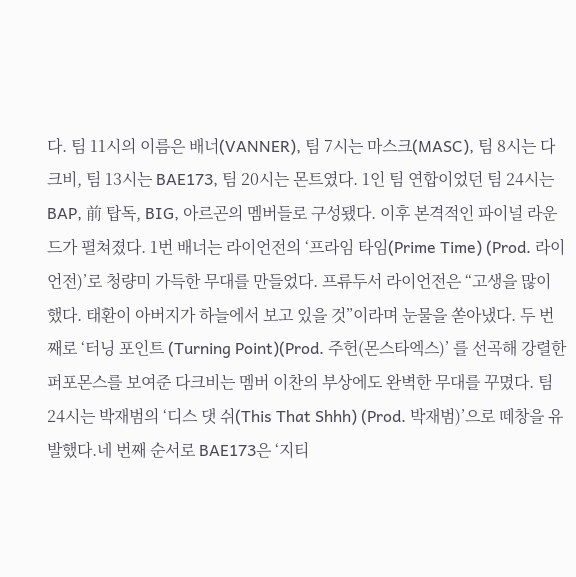다. 팀 11시의 이름은 배너(VANNER), 팀 7시는 마스크(MASC), 팀 8시는 다크비, 팀 13시는 BAE173, 팀 20시는 몬트였다. 1인 팀 연합이었던 팀 24시는 BAP, 前 탑독, BIG, 아르곤의 멤버들로 구성됐다. 이후 본격적인 파이널 라운드가 펼쳐졌다. 1번 배너는 라이언전의 ‘프라임 타임(Prime Time) (Prod. 라이언전)’로 청량미 가득한 무대를 만들었다. 프류두서 라이언전은 “고생을 많이 했다. 태환이 아버지가 하늘에서 보고 있을 것”이라며 눈물을 쏟아냈다. 두 번째로 ‘터닝 포인트 (Turning Point)(Prod. 주헌(몬스타엑스)’ 를 선곡해 강렬한 퍼포몬스를 보여준 다크비는 멤버 이찬의 부상에도 완벽한 무대를 꾸몄다. 팀 24시는 박재범의 ‘디스 댓 쉬(This That Shhh) (Prod. 박재범)’으로 떼창을 유발했다.네 번째 순서로 BAE173은 ‘지티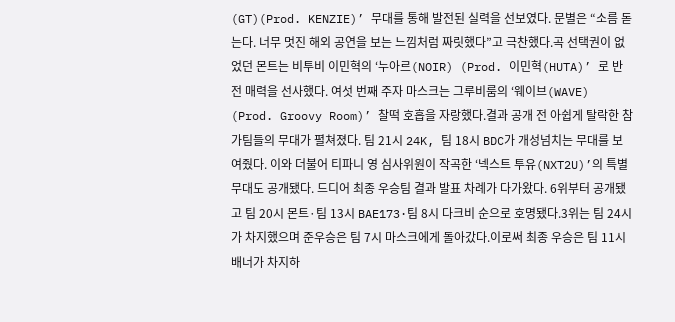(GT)(Prod. KENZIE)’ 무대를 통해 발전된 실력을 선보였다. 문별은 “소름 돋는다. 너무 멋진 해외 공연을 보는 느낌처럼 짜릿했다”고 극찬했다.곡 선택권이 없었던 몬트는 비투비 이민혁의 ‘누아르(NOIR) (Prod. 이민혁(HUTA)’ 로 반전 매력을 선사했다. 여섯 번째 주자 마스크는 그루비룸의 ‘웨이브(WAVE) (Prod. Groovy Room)’ 찰떡 호흡을 자랑했다.결과 공개 전 아쉽게 탈락한 참가팀들의 무대가 펼쳐졌다. 팀 21시 24K, 팀 18시 BDC가 개성넘치는 무대를 보여줬다. 이와 더불어 티파니 영 심사위원이 작곡한 ‘넥스트 투유(NXT2U)’의 특별무대도 공개됐다. 드디어 최종 우승팀 결과 발표 차례가 다가왔다. 6위부터 공개됐고 팀 20시 몬트·팀 13시 BAE173·팀 8시 다크비 순으로 호명됐다.3위는 팀 24시가 차지했으며 준우승은 팀 7시 마스크에게 돌아갔다.이로써 최종 우승은 팀 11시 배너가 차지하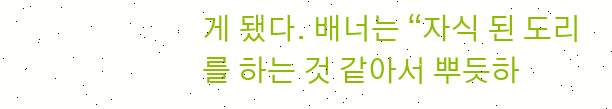게 됐다. 배너는 “자식 된 도리를 하는 것 같아서 뿌듯하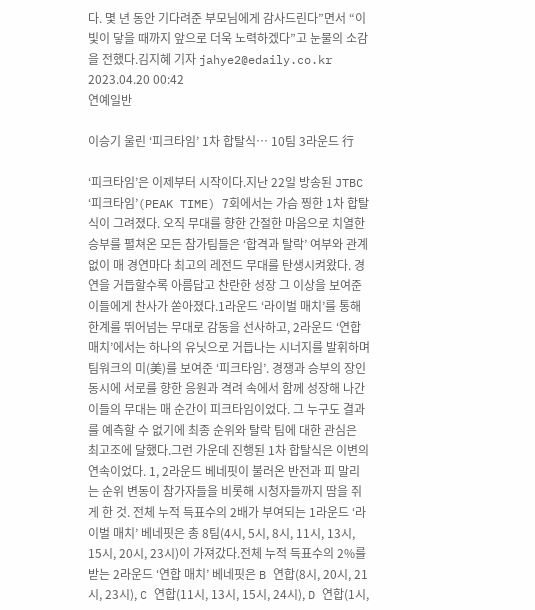다. 몇 년 동안 기다려준 부모님에게 감사드린다”면서 “이 빛이 닿을 때까지 앞으로 더욱 노력하겠다”고 눈물의 소감을 전했다.김지혜 기자 jahye2@edaily.co.kr 2023.04.20 00:42
연예일반

이승기 울린 ‘피크타임’ 1차 합탈식… 10팀 3라운드 行

‘피크타임’은 이제부터 시작이다.지난 22일 방송된 JTBC ‘피크타임’(PEAK TIME) 7회에서는 가슴 찡한 1차 합탈식이 그려졌다. 오직 무대를 향한 간절한 마음으로 치열한 승부를 펼쳐온 모든 참가팀들은 ‘합격과 탈락’ 여부와 관계없이 매 경연마다 최고의 레전드 무대를 탄생시켜왔다. 경연을 거듭할수록 아름답고 찬란한 성장 그 이상을 보여준 이들에게 찬사가 쏟아졌다.1라운드 ‘라이벌 매치’를 통해 한계를 뛰어넘는 무대로 감동을 선사하고, 2라운드 ‘연합 매치’에서는 하나의 유닛으로 거듭나는 시너지를 발휘하며 팀워크의 미(美)를 보여준 ‘피크타임’. 경쟁과 승부의 장인 동시에 서로를 향한 응원과 격려 속에서 함께 성장해 나간 이들의 무대는 매 순간이 피크타임이었다. 그 누구도 결과를 예측할 수 없기에 최종 순위와 탈락 팀에 대한 관심은 최고조에 달했다.그런 가운데 진행된 1차 합탈식은 이변의 연속이었다. 1, 2라운드 베네핏이 불러온 반전과 피 말리는 순위 변동이 참가자들을 비롯해 시청자들까지 땀을 쥐게 한 것. 전체 누적 득표수의 2배가 부여되는 1라운드 ‘라이벌 매치’ 베네핏은 총 8팀(4시, 5시, 8시, 11시, 13시, 15시, 20시, 23시)이 가져갔다.전체 누적 득표수의 2%를 받는 2라운드 ‘연합 매치’ 베네핏은 B 연합(8시, 20시, 21시, 23시), C 연합(11시, 13시, 15시, 24시), D 연합(1시,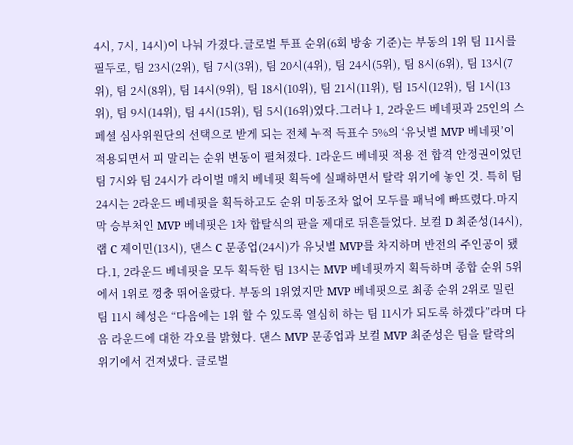4시, 7시, 14시)이 나눠 가졌다.글로벌 투표 순위(6회 방송 기준)는 부동의 1위 팀 11시를 필두로, 팀 23시(2위), 팀 7시(3위), 팀 20시(4위), 팀 24시(5위), 팀 8시(6위), 팀 13시(7위), 팀 2시(8위), 팀 14시(9위), 팀 18시(10위), 팀 21시(11위), 팀 15시(12위), 팀 1시(13위), 팀 9시(14위), 팀 4시(15위), 팀 5시(16위)였다.그러나 1, 2라운드 베네핏과 25인의 스페셜 심사위원단의 선택으로 받게 되는 전체 누적 득표수 5%의 ‘유닛별 MVP 베네핏’이 적용되면서 피 말리는 순위 변동이 펼쳐졌다. 1라운드 베네핏 적용 전 합격 안정권이었던 팀 7시와 팀 24시가 라이벌 매치 베네핏 획득에 실패하면서 탈락 위기에 놓인 것. 특히 팀 24시는 2라운드 베네핏을 획득하고도 순위 미동조차 없어 모두를 패닉에 빠뜨렸다.마지막 승부처인 MVP 베네핏은 1차 합탈식의 판을 제대로 뒤흔들었다. 보컬 D 최준성(14시), 랩 C 제이민(13시), 댄스 C 문종업(24시)가 유닛별 MVP를 차지하며 반전의 주인공이 됐다.1, 2라운드 베네핏을 모두 획득한 팀 13시는 MVP 베네핏까지 획득하며 종합 순위 5위에서 1위로 껑충 뛰어올랐다. 부동의 1위였지만 MVP 베네핏으로 최종 순위 2위로 밀린 팀 11시 혜성은 “다음에는 1위 할 수 있도록 열심히 하는 팀 11시가 되도록 하겠다”라며 다음 라운드에 대한 각오를 밝혔다. 댄스 MVP 문종업과 보컬 MVP 최준성은 팀을 탈락의 위기에서 건져냈다. 글로벌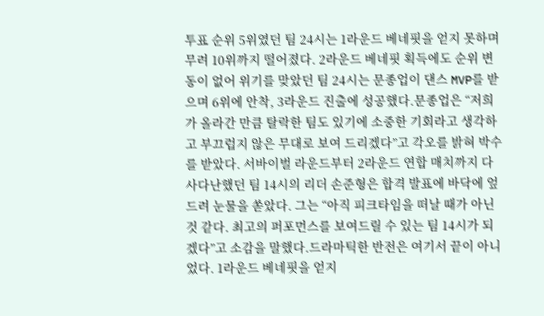투표 순위 5위였던 팀 24시는 1라운드 베네핏을 얻지 못하며 무려 10위까지 떨어졌다. 2라운드 베네핏 획득에도 순위 변동이 없어 위기를 맞았던 팀 24시는 문종업이 댄스 MVP를 받으며 6위에 안착, 3라운드 진출에 성공했다.문종업은 “저희가 올라간 만큼 탈락한 팀도 있기에 소중한 기회라고 생각하고 부끄럽지 않은 무대로 보여 드리겠다”고 각오를 밝혀 박수를 받았다. 서바이벌 라운드부터 2라운드 연합 매치까지 다사다난했던 팀 14시의 리더 손준형은 합격 발표에 바닥에 엎드려 눈물을 쏟았다. 그는 “아직 피크타임을 떠날 때가 아닌 것 같다. 최고의 퍼포먼스를 보여드릴 수 있는 팀 14시가 되겠다”고 소감을 말했다.드라마틱한 반전은 여기서 끝이 아니었다. 1라운드 베네핏을 얻지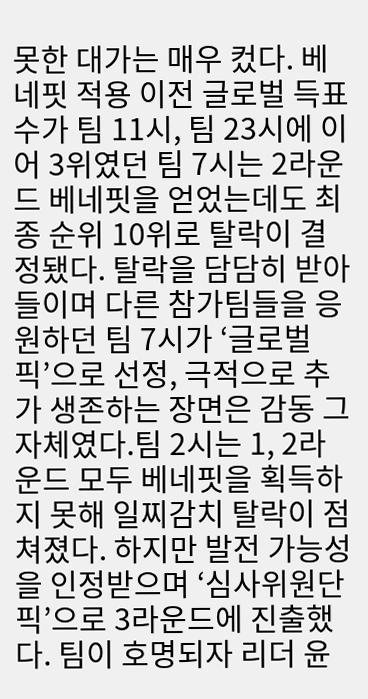못한 대가는 매우 컸다. 베네핏 적용 이전 글로벌 득표수가 팀 11시, 팀 23시에 이어 3위였던 팀 7시는 2라운드 베네핏을 얻었는데도 최종 순위 10위로 탈락이 결정됐다. 탈락을 담담히 받아들이며 다른 참가팀들을 응원하던 팀 7시가 ‘글로벌 픽’으로 선정, 극적으로 추가 생존하는 장면은 감동 그 자체였다.팀 2시는 1, 2라운드 모두 베네핏을 획득하지 못해 일찌감치 탈락이 점쳐졌다. 하지만 발전 가능성을 인정받으며 ‘심사위원단 픽’으로 3라운드에 진출했다. 팀이 호명되자 리더 윤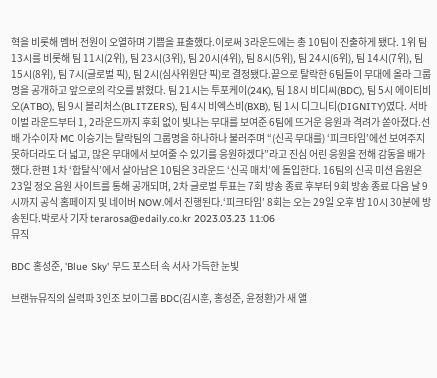혁을 비롯해 멤버 전원이 오열하며 기쁨을 표출했다.이로써 3라운드에는 총 10팀이 진출하게 됐다. 1위 팀 13시를 비롯해 팀 11시(2위), 팀 23시(3위), 팀 20시(4위), 팀 8시(5위), 팀 24시(6위), 팀 14시(7위), 팀 15시(8위), 팀 7시(글로벌 픽), 팀 2시(심사위원단 픽)로 결정됐다.끝으로 탈락한 6팀들이 무대에 올라 그룹명을 공개하고 앞으로의 각오를 밝혔다. 팀 21시는 투포케이(24K), 팀 18시 비디씨(BDC), 팀 5시 에이티비오(ATBO), 팀 9시 블리처스(BLITZERS), 팀 4시 비엑스비(BXB), 팀 1시 디그니티(DIGNITY)였다. 서바이벌 라운드부터 1, 2라운드까지 후회 없이 빛나는 무대를 보여준 6팀에 뜨거운 응원과 격려가 쏟아졌다.선배 가수이자 MC 이승기는 탈락팀의 그룹명을 하나하나 불러주며 “(신곡 무대를) ‘피크타임’에선 보여주지 못하더라도 더 넓고, 많은 무대에서 보여줄 수 있기를 응원하겠다”라고 진심 어린 응원을 전해 감동을 배가했다.한편 1차 ‘합탈식’에서 살아남은 10팀은 3라운드 ‘신곡 매치’에 돌입한다. 16팀의 신곡 미션 음원은 23일 정오 음원 사이트를 통해 공개되며, 2차 글로벌 투표는 7회 방송 종료 후부터 9회 방송 종료 다음 날 9시까지 공식 홈페이지 및 네이버 NOW.에서 진행된다.‘피크타임’ 8회는 오는 29일 오후 밤 10시 30분에 방송된다.박로사 기자 terarosa@edaily.co.kr 2023.03.23 11:06
뮤직

BDC 홍성준, 'Blue Sky' 무드 포스터 속 서사 가득한 눈빛

브랜뉴뮤직의 실력파 3인조 보이그룹 BDC(김시훈, 홍성준, 윤정환)가 새 앨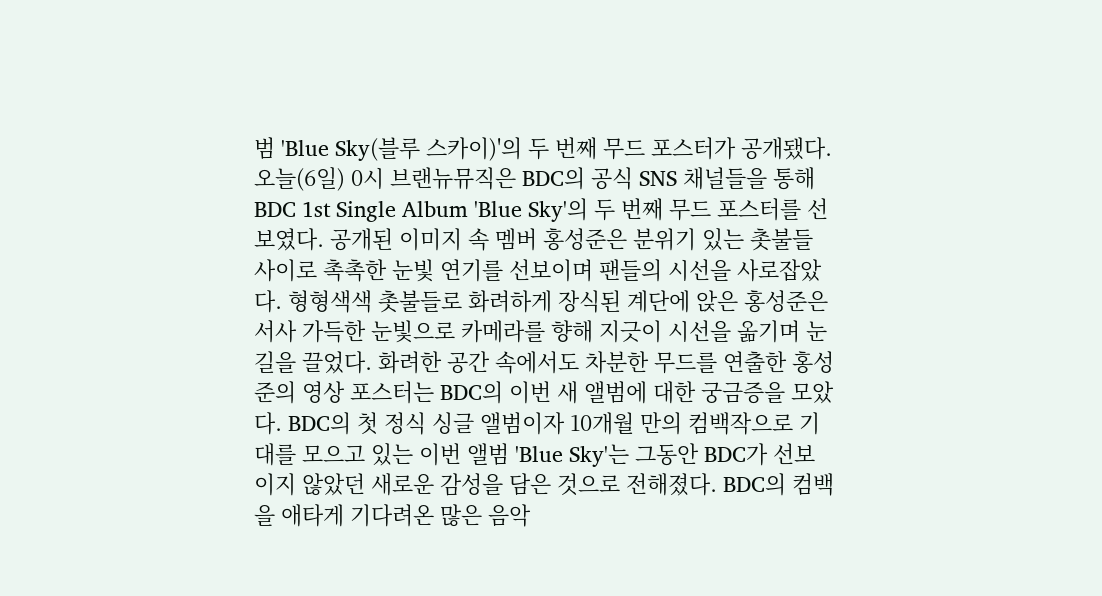범 'Blue Sky(블루 스카이)'의 두 번째 무드 포스터가 공개됐다. 오늘(6일) 0시 브랜뉴뮤직은 BDC의 공식 SNS 채널들을 통해 BDC 1st Single Album 'Blue Sky'의 두 번째 무드 포스터를 선보였다. 공개된 이미지 속 멤버 홍성준은 분위기 있는 촛불들 사이로 촉촉한 눈빛 연기를 선보이며 팬들의 시선을 사로잡았다. 형형색색 촛불들로 화려하게 장식된 계단에 앉은 홍성준은 서사 가득한 눈빛으로 카메라를 향해 지긋이 시선을 옮기며 눈길을 끌었다. 화려한 공간 속에서도 차분한 무드를 연출한 홍성준의 영상 포스터는 BDC의 이번 새 앨범에 대한 궁금증을 모았다. BDC의 첫 정식 싱글 앨범이자 10개월 만의 컴백작으로 기대를 모으고 있는 이번 앨범 'Blue Sky'는 그동안 BDC가 선보이지 않았던 새로운 감성을 담은 것으로 전해졌다. BDC의 컴백을 애타게 기다려온 많은 음악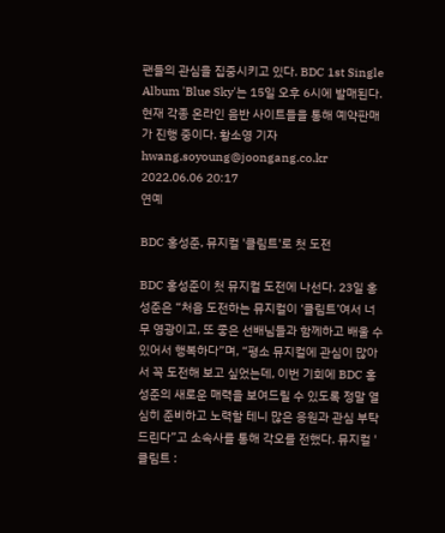팬들의 관심을 집중시키고 있다. BDC 1st Single Album 'Blue Sky'는 15일 오후 6시에 발매된다. 현재 각종 온라인 음반 사이트들을 통해 예약판매가 진행 중이다. 황소영 기자 hwang.soyoung@joongang.co.kr 2022.06.06 20:17
연예

BDC 홍성준, 뮤지컬 '클림트'로 첫 도전

BDC 홍성준이 첫 뮤지컬 도전에 나선다. 23일 홍성준은 “처음 도전하는 뮤지컬이 ‘클림트’여서 너무 영광이고, 또 좋은 선배님들과 함께하고 배울 수 있어서 행복하다”며, “평소 뮤지컬에 관심이 많아서 꼭 도전해 보고 싶었는데, 이번 기회에 BDC 홍성준의 새로운 매력을 보여드릴 수 있도록 정말 열심히 준비하고 노력할 테니 많은 응원과 관심 부탁드린다”고 소속사를 통해 각오를 전했다. 뮤지컬 '클림트 :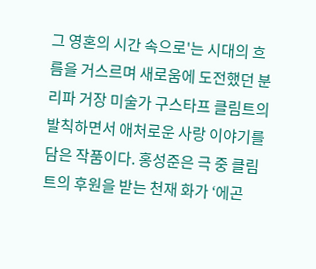그 영혼의 시간 속으로'는 시대의 흐름을 거스르며 새로움에 도전했던 분리파 거장 미술가 구스타프 클림트의 발칙하면서 애처로운 사랑 이야기를 담은 작품이다. 홍성준은 극 중 클림트의 후원을 받는 천재 화가 ‘에곤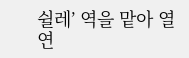쉴레’ 역을 맡아 열연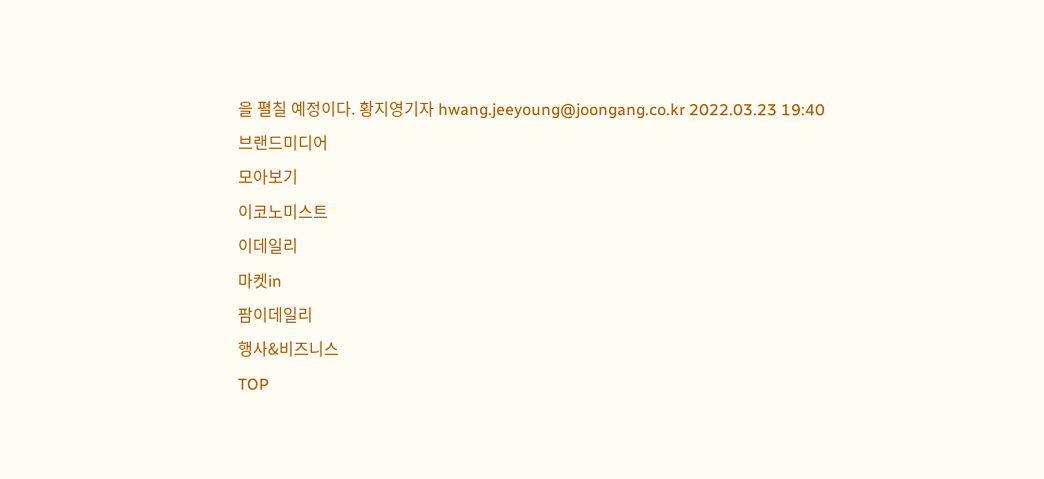을 펼칠 예정이다. 황지영기자 hwang.jeeyoung@joongang.co.kr 2022.03.23 19:40
브랜드미디어
모아보기
이코노미스트
이데일리
마켓in
팜이데일리
행사&비즈니스
TOP